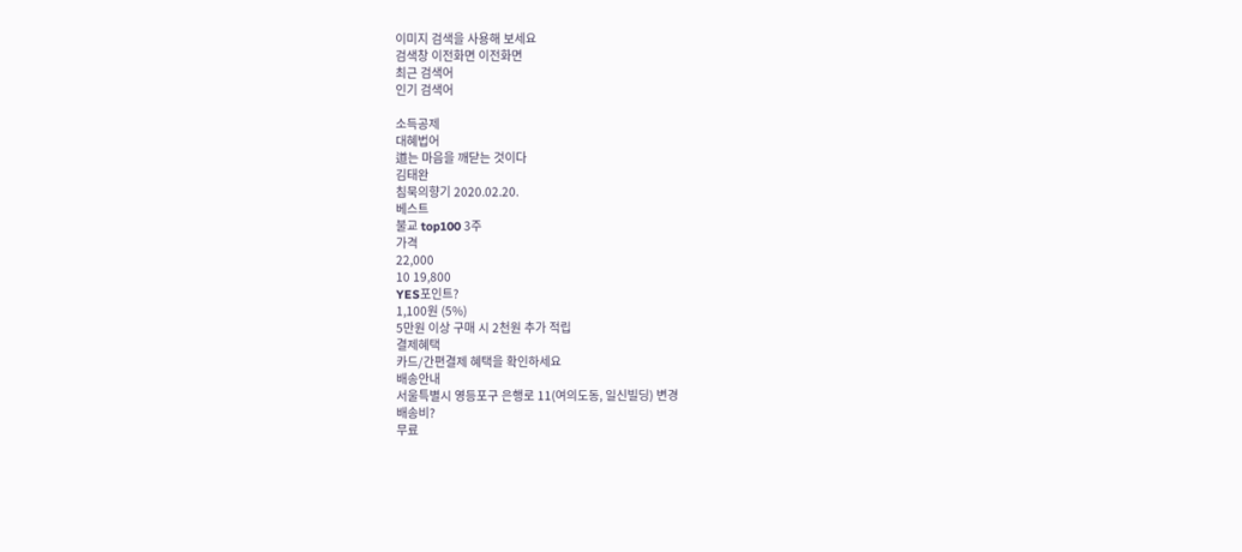이미지 검색을 사용해 보세요
검색창 이전화면 이전화면
최근 검색어
인기 검색어

소득공제
대혜법어
道는 마음을 깨닫는 것이다
김태완
침묵의향기 2020.02.20.
베스트
불교 top100 3주
가격
22,000
10 19,800
YES포인트?
1,100원 (5%)
5만원 이상 구매 시 2천원 추가 적립
결제혜택
카드/간편결제 혜택을 확인하세요
배송안내
서울특별시 영등포구 은행로 11(여의도동, 일신빌딩) 변경
배송비?
무료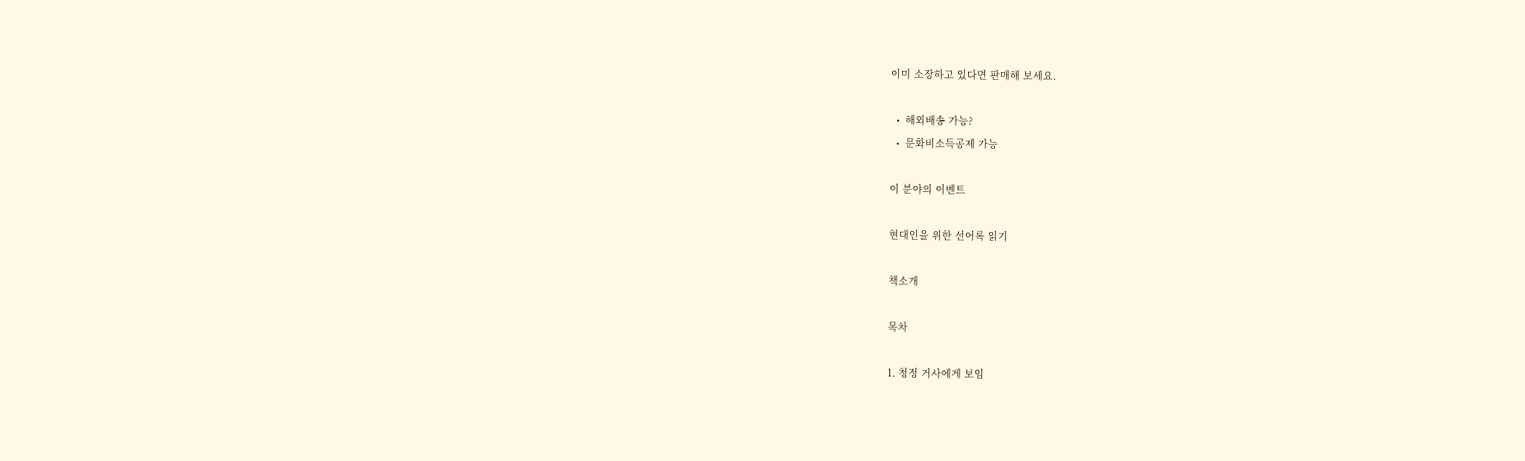이미 소장하고 있다면 판매해 보세요.

  •  해외배송 가능?
  •  문화비소득공제 가능

이 분야의 이벤트

현대인을 위한 선어록 읽기

책소개

목차

1. 청정 거사에게 보임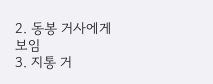2. 동봉 거사에게 보임
3. 지통 거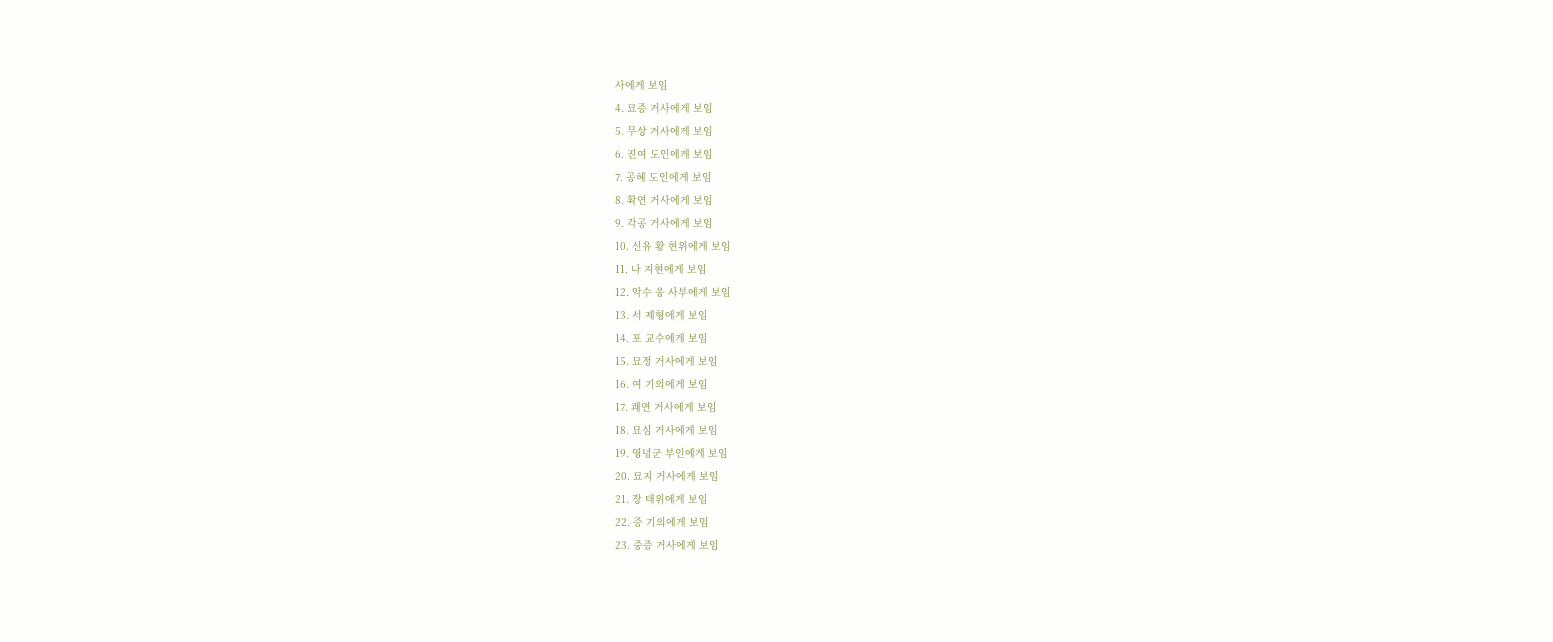사에게 보임
4. 묘증 거사에게 보임
5. 무상 거사에게 보임
6. 진여 도인에게 보임
7. 공혜 도인에게 보임
8. 확연 거사에게 보임
9. 각공 거사에게 보임
10. 신유 황 현위에게 보임
11. 나 지현에게 보임
12. 악수 웅 사부에게 보임
13. 서 제형에게 보임
14. 포 교수에게 보임
15. 묘정 거사에게 보임
16. 여 기의에게 보임
17. 쾌연 거사에게 보임
18. 묘심 거사에게 보임
19. 영녕군 부인에게 보임
20. 묘지 거사에게 보임
21. 장 태위에게 보임
22. 증 기의에게 보임
23. 중증 거사에게 보임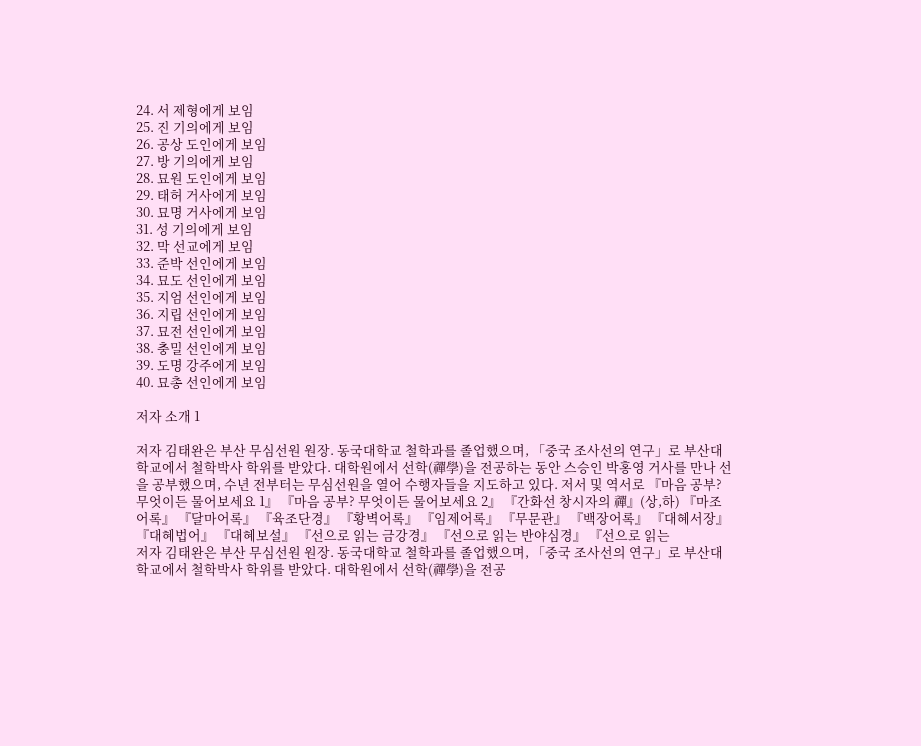24. 서 제형에게 보임
25. 진 기의에게 보임
26. 공상 도인에게 보임
27. 방 기의에게 보임
28. 묘원 도인에게 보임
29. 태허 거사에게 보임
30. 묘명 거사에게 보임
31. 성 기의에게 보임
32. 막 선교에게 보임
33. 준박 선인에게 보임
34. 묘도 선인에게 보임
35. 지엄 선인에게 보임
36. 지립 선인에게 보임
37. 묘전 선인에게 보임
38. 충밀 선인에게 보임
39. 도명 강주에게 보임
40. 묘총 선인에게 보임

저자 소개 1

저자 김태완은 부산 무심선원 원장. 동국대학교 철학과를 졸업했으며, 「중국 조사선의 연구」로 부산대학교에서 철학박사 학위를 받았다. 대학원에서 선학(禪學)을 전공하는 동안 스승인 박홍영 거사를 만나 선을 공부했으며, 수년 전부터는 무심선원을 열어 수행자들을 지도하고 있다. 저서 및 역서로 『마음 공부? 무엇이든 물어보세요 1』 『마음 공부? 무엇이든 물어보세요 2』 『간화선 창시자의 禪』(상,하) 『마조어록』 『달마어록』 『육조단경』 『황벽어록』 『임제어록』 『무문관』 『백장어록』 『대혜서장』 『대혜법어』 『대혜보설』 『선으로 읽는 금강경』 『선으로 읽는 반야심경』 『선으로 읽는
저자 김태완은 부산 무심선원 원장. 동국대학교 철학과를 졸업했으며, 「중국 조사선의 연구」로 부산대학교에서 철학박사 학위를 받았다. 대학원에서 선학(禪學)을 전공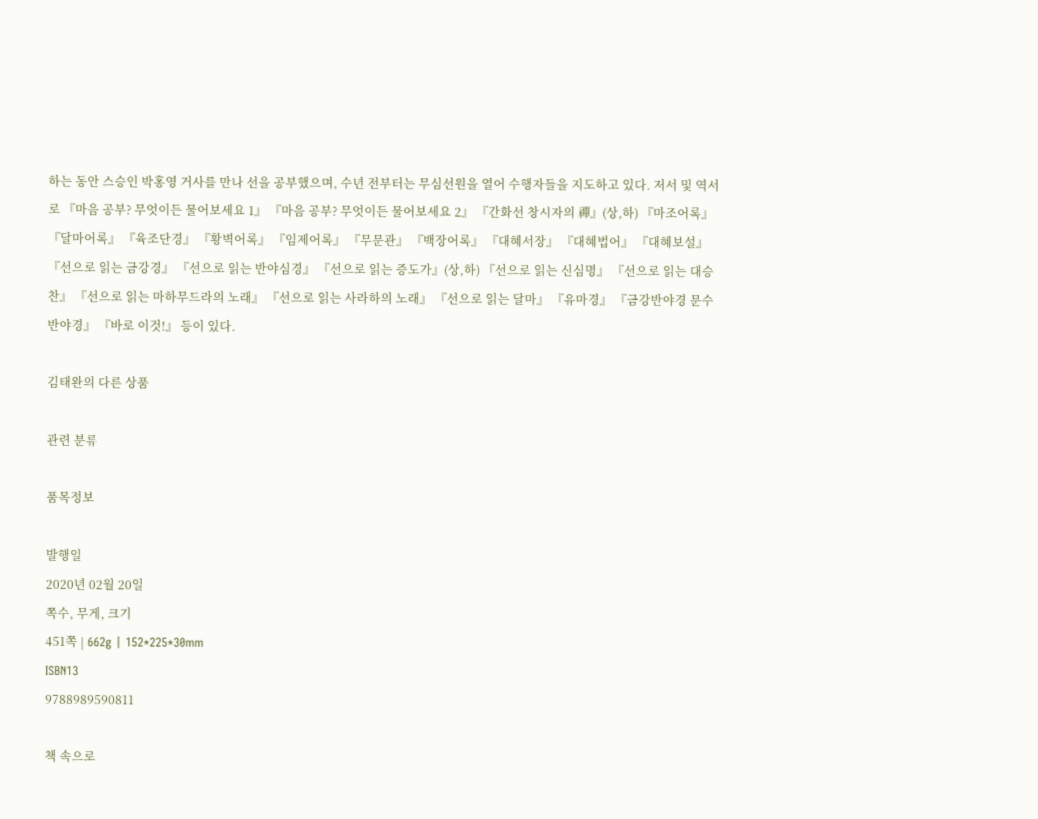하는 동안 스승인 박홍영 거사를 만나 선을 공부했으며, 수년 전부터는 무심선원을 열어 수행자들을 지도하고 있다. 저서 및 역서로 『마음 공부? 무엇이든 물어보세요 1』 『마음 공부? 무엇이든 물어보세요 2』 『간화선 창시자의 禪』(상,하) 『마조어록』 『달마어록』 『육조단경』 『황벽어록』 『임제어록』 『무문관』 『백장어록』 『대혜서장』 『대혜법어』 『대혜보설』 『선으로 읽는 금강경』 『선으로 읽는 반야심경』 『선으로 읽는 증도가』(상,하) 『선으로 읽는 신심명』 『선으로 읽는 대승찬』 『선으로 읽는 마하무드라의 노래』 『선으로 읽는 사라하의 노래』 『선으로 읽는 달마』 『유마경』 『금강반야경 문수반야경』 『바로 이것!』 등이 있다.

김태완의 다른 상품

관련 분류

품목정보

발행일
2020년 02월 20일
쪽수, 무게, 크기
451쪽 | 662g | 152*225*30mm
ISBN13
9788989590811

책 속으로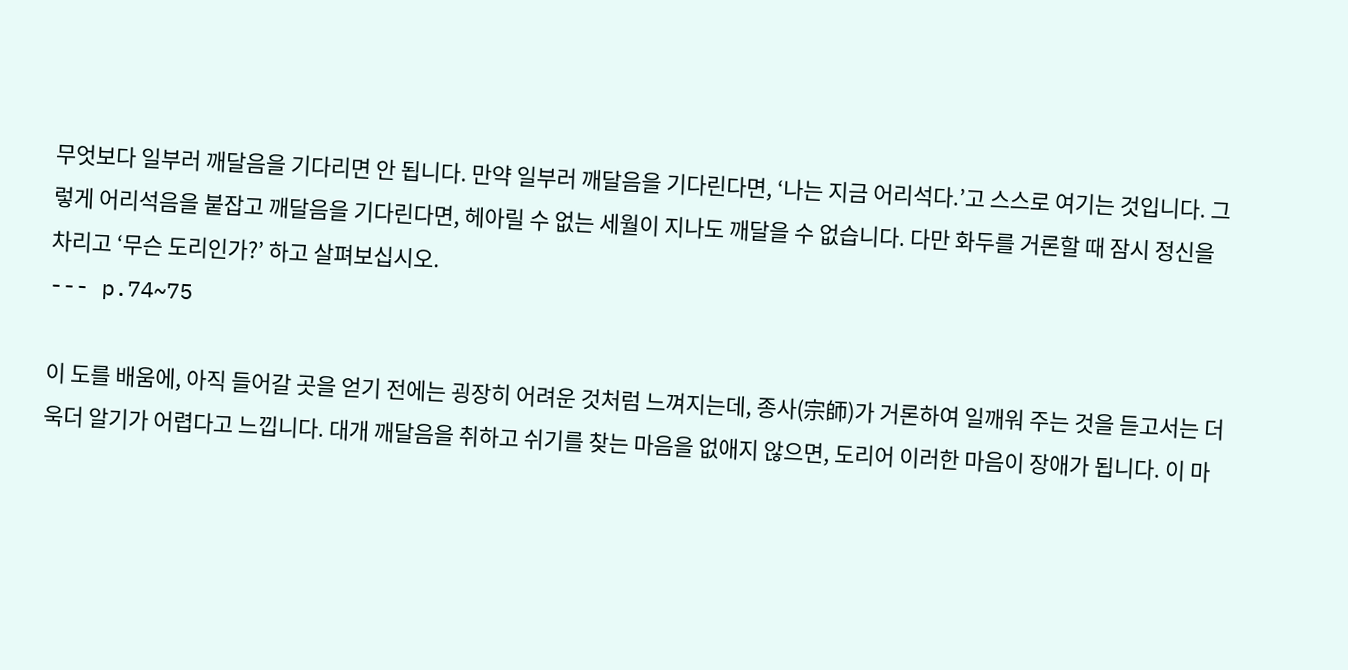무엇보다 일부러 깨달음을 기다리면 안 됩니다. 만약 일부러 깨달음을 기다린다면, ‘나는 지금 어리석다.’고 스스로 여기는 것입니다. 그렇게 어리석음을 붙잡고 깨달음을 기다린다면, 헤아릴 수 없는 세월이 지나도 깨달을 수 없습니다. 다만 화두를 거론할 때 잠시 정신을 차리고 ‘무슨 도리인가?’ 하고 살펴보십시오.
--- p.74~75

이 도를 배움에, 아직 들어갈 곳을 얻기 전에는 굉장히 어려운 것처럼 느껴지는데, 종사(宗師)가 거론하여 일깨워 주는 것을 듣고서는 더욱더 알기가 어렵다고 느낍니다. 대개 깨달음을 취하고 쉬기를 찾는 마음을 없애지 않으면, 도리어 이러한 마음이 장애가 됩니다. 이 마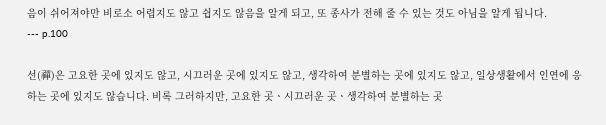음이 쉬어져야만 비로소 어렵지도 않고 쉽지도 않음을 알게 되고, 또 종사가 전해 줄 수 있는 것도 아님을 알게 됩니다.
--- p.100

선(禪)은 고요한 곳에 있지도 않고, 시끄러운 곳에 있지도 않고, 생각하여 분별하는 곳에 있지도 않고, 일상생활에서 인연에 응하는 곳에 있지도 않습니다. 비록 그러하지만, 고요한 곳ㆍ시끄러운 곳ㆍ생각하여 분별하는 곳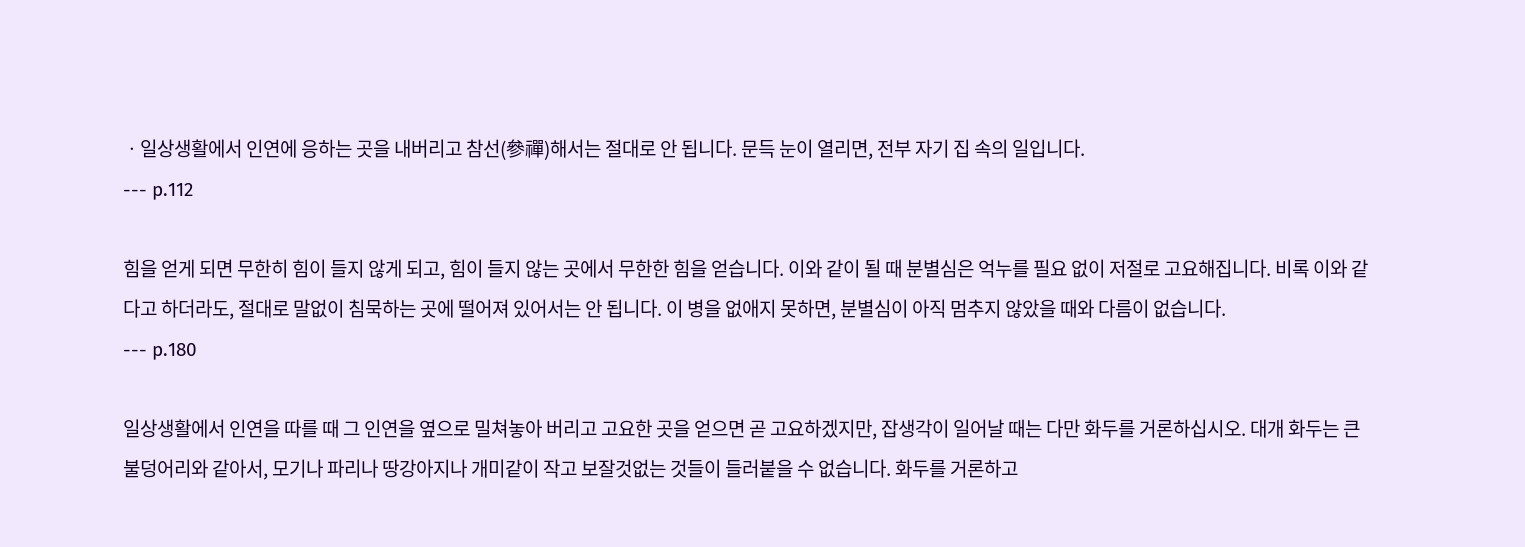ㆍ일상생활에서 인연에 응하는 곳을 내버리고 참선(參禪)해서는 절대로 안 됩니다. 문득 눈이 열리면, 전부 자기 집 속의 일입니다.
--- p.112

힘을 얻게 되면 무한히 힘이 들지 않게 되고, 힘이 들지 않는 곳에서 무한한 힘을 얻습니다. 이와 같이 될 때 분별심은 억누를 필요 없이 저절로 고요해집니다. 비록 이와 같다고 하더라도, 절대로 말없이 침묵하는 곳에 떨어져 있어서는 안 됩니다. 이 병을 없애지 못하면, 분별심이 아직 멈추지 않았을 때와 다름이 없습니다.
--- p.180

일상생활에서 인연을 따를 때 그 인연을 옆으로 밀쳐놓아 버리고 고요한 곳을 얻으면 곧 고요하겠지만, 잡생각이 일어날 때는 다만 화두를 거론하십시오. 대개 화두는 큰 불덩어리와 같아서, 모기나 파리나 땅강아지나 개미같이 작고 보잘것없는 것들이 들러붙을 수 없습니다. 화두를 거론하고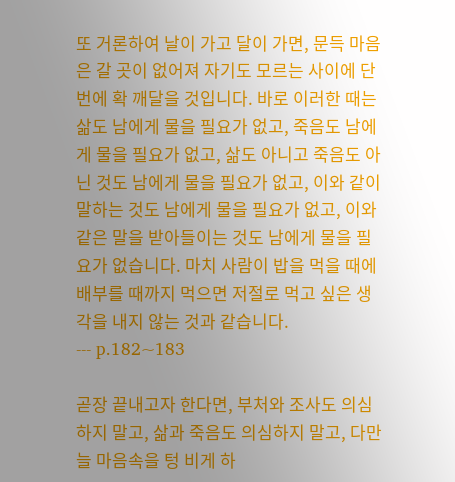또 거론하여 날이 가고 달이 가면, 문득 마음은 갈 곳이 없어져 자기도 모르는 사이에 단번에 확 깨달을 것입니다. 바로 이러한 때는 삶도 남에게 물을 필요가 없고, 죽음도 남에게 물을 필요가 없고, 삶도 아니고 죽음도 아닌 것도 남에게 물을 필요가 없고, 이와 같이 말하는 것도 남에게 물을 필요가 없고, 이와 같은 말을 받아들이는 것도 남에게 물을 필요가 없습니다. 마치 사람이 밥을 먹을 때에 배부를 때까지 먹으면 저절로 먹고 싶은 생각을 내지 않는 것과 같습니다.
--- p.182~183

곧장 끝내고자 한다면, 부처와 조사도 의심하지 말고, 삶과 죽음도 의심하지 말고, 다만 늘 마음속을 텅 비게 하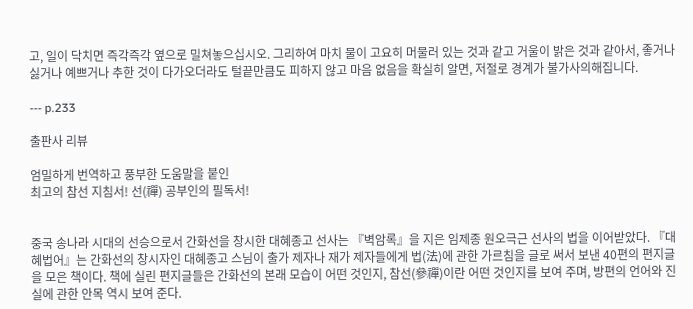고, 일이 닥치면 즉각즉각 옆으로 밀쳐놓으십시오. 그리하여 마치 물이 고요히 머물러 있는 것과 같고 거울이 밝은 것과 같아서, 좋거나 싫거나 예쁘거나 추한 것이 다가오더라도 털끝만큼도 피하지 않고 마음 없음을 확실히 알면, 저절로 경계가 불가사의해집니다.

--- p.233

출판사 리뷰

엄밀하게 번역하고 풍부한 도움말을 붙인
최고의 참선 지침서! 선(禪) 공부인의 필독서!


중국 송나라 시대의 선승으로서 간화선을 창시한 대혜종고 선사는 『벽암록』을 지은 임제종 원오극근 선사의 법을 이어받았다. 『대혜법어』는 간화선의 창시자인 대혜종고 스님이 출가 제자나 재가 제자들에게 법(法)에 관한 가르침을 글로 써서 보낸 40편의 편지글을 모은 책이다. 책에 실린 편지글들은 간화선의 본래 모습이 어떤 것인지, 참선(參禪)이란 어떤 것인지를 보여 주며, 방편의 언어와 진실에 관한 안목 역시 보여 준다.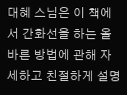대혜 스님은 이 책에서 간화선을 하는 올바른 방법에 관해 자세하고 친절하게 설명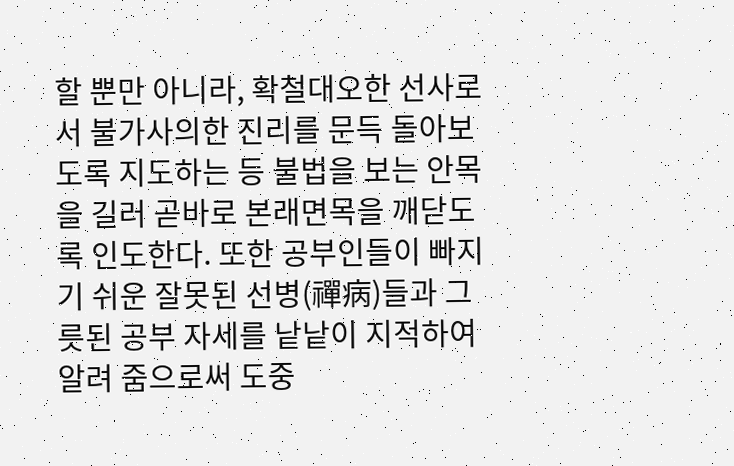할 뿐만 아니라, 확철대오한 선사로서 불가사의한 진리를 문득 돌아보도록 지도하는 등 불법을 보는 안목을 길러 곧바로 본래면목을 깨닫도록 인도한다. 또한 공부인들이 빠지기 쉬운 잘못된 선병(禪病)들과 그릇된 공부 자세를 낱낱이 지적하여 알려 줌으로써 도중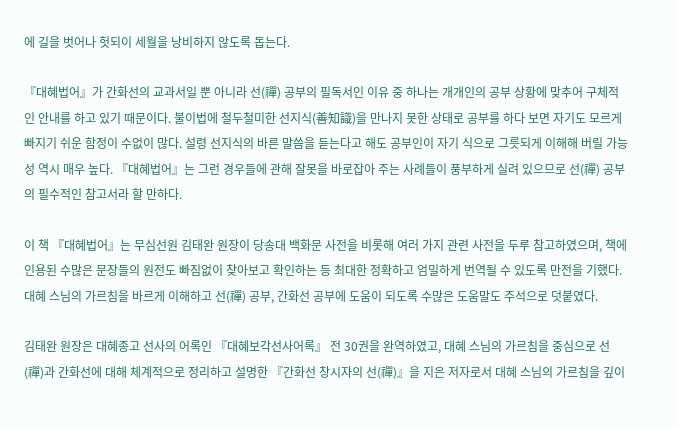에 길을 벗어나 헛되이 세월을 낭비하지 않도록 돕는다.

『대혜법어』가 간화선의 교과서일 뿐 아니라 선(禪) 공부의 필독서인 이유 중 하나는 개개인의 공부 상황에 맞추어 구체적인 안내를 하고 있기 때문이다. 불이법에 철두철미한 선지식(善知識)을 만나지 못한 상태로 공부를 하다 보면 자기도 모르게 빠지기 쉬운 함정이 수없이 많다. 설령 선지식의 바른 말씀을 듣는다고 해도 공부인이 자기 식으로 그릇되게 이해해 버릴 가능성 역시 매우 높다. 『대혜법어』는 그런 경우들에 관해 잘못을 바로잡아 주는 사례들이 풍부하게 실려 있으므로 선(禪) 공부의 필수적인 참고서라 할 만하다.

이 책 『대혜법어』는 무심선원 김태완 원장이 당송대 백화문 사전을 비롯해 여러 가지 관련 사전을 두루 참고하였으며, 책에 인용된 수많은 문장들의 원전도 빠짐없이 찾아보고 확인하는 등 최대한 정확하고 엄밀하게 번역될 수 있도록 만전을 기했다. 대혜 스님의 가르침을 바르게 이해하고 선(禪) 공부, 간화선 공부에 도움이 되도록 수많은 도움말도 주석으로 덧붙였다.

김태완 원장은 대혜종고 선사의 어록인 『대혜보각선사어록』 전 30권을 완역하였고, 대혜 스님의 가르침을 중심으로 선(禪)과 간화선에 대해 체계적으로 정리하고 설명한 『간화선 창시자의 선(禪)』을 지은 저자로서 대혜 스님의 가르침을 깊이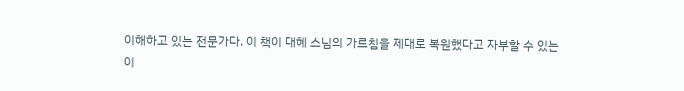이해하고 있는 전문가다. 이 책이 대혜 스님의 가르침을 제대로 복원했다고 자부할 수 있는 이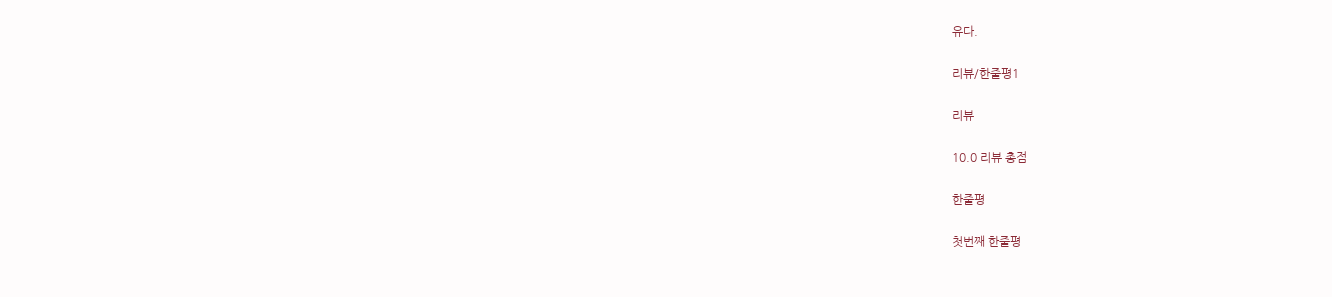유다.

리뷰/한줄평1

리뷰

10.0 리뷰 총점

한줄평

첫번째 한줄평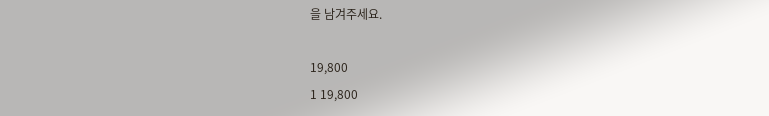을 남겨주세요.

19,800
1 19,800